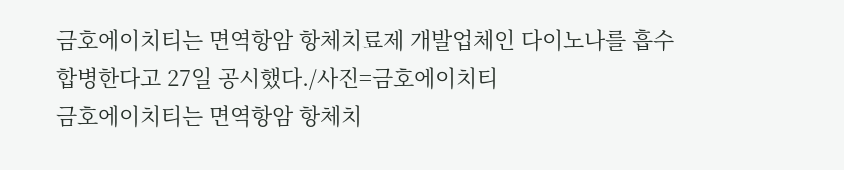금호에이치티는 면역항암 항체치료제 개발업체인 다이노나를 흡수합병한다고 27일 공시했다./사진=금호에이치티
금호에이치티는 면역항암 항체치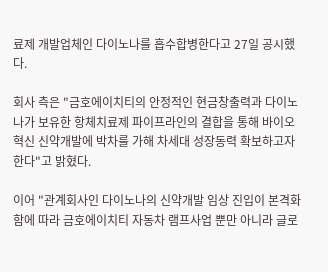료제 개발업체인 다이노나를 흡수합병한다고 27일 공시했다.

회사 측은 "금호에이치티의 안정적인 현금창출력과 다이노나가 보유한 항체치료제 파이프라인의 결합을 통해 바이오 혁신 신약개발에 박차를 가해 차세대 성장동력 확보하고자 한다"고 밝혔다.

이어 "관계회사인 다이노나의 신약개발 임상 진입이 본격화함에 따라 금호에이치티 자동차 램프사업 뿐만 아니라 글로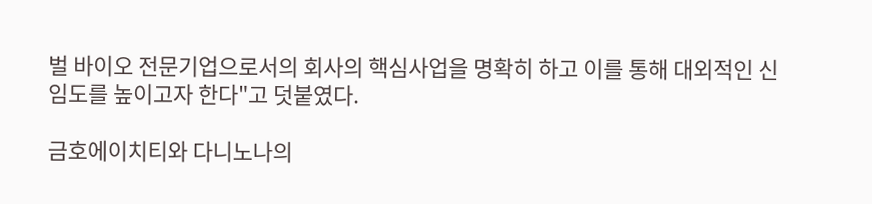벌 바이오 전문기업으로서의 회사의 핵심사업을 명확히 하고 이를 통해 대외적인 신임도를 높이고자 한다"고 덧붙였다.

금호에이치티와 다니노나의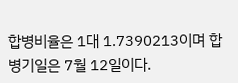합병비율은 1대 1.7390213이며 합병기일은 7월 12일이다.